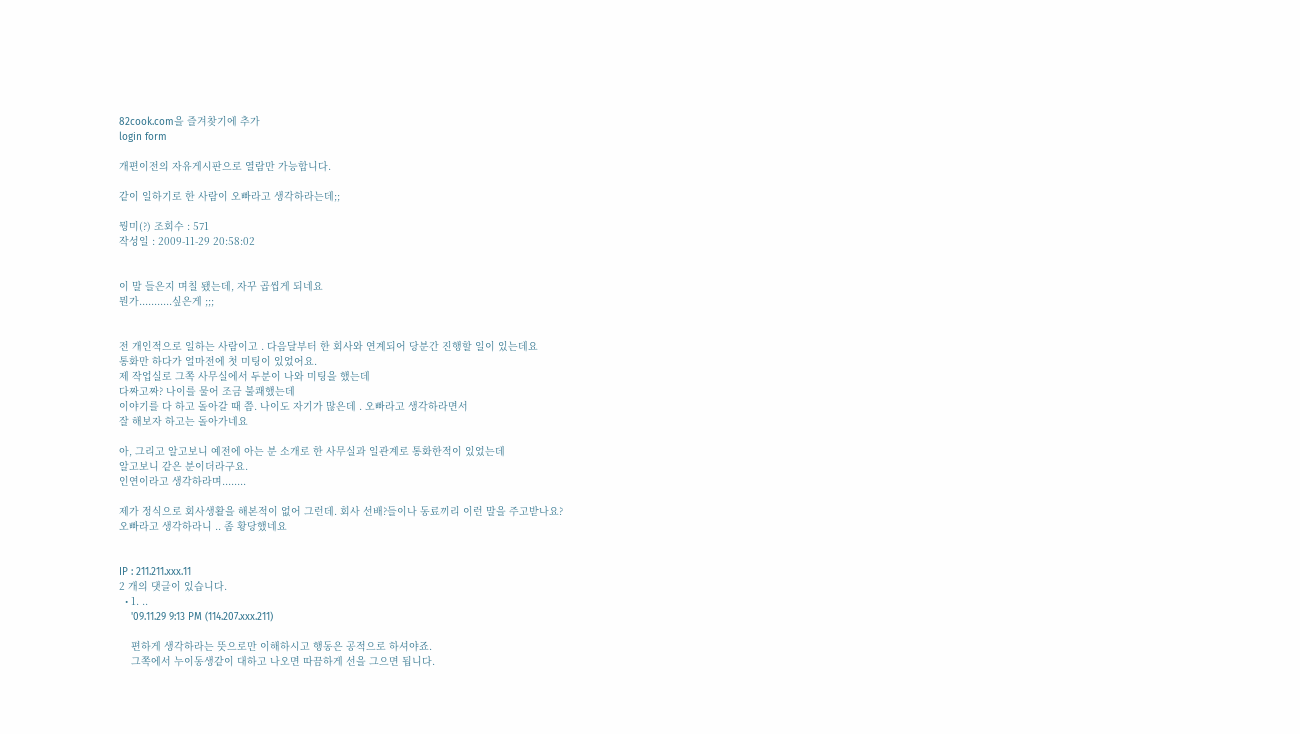82cook.com을 즐겨찾기에 추가
login form

개편이전의 자유게시판으로 열람만 가능합니다.

같이 일하기로 한 사람이 오빠라고 생각하라는데;;

뭥미(?) 조회수 : 571
작성일 : 2009-11-29 20:58:02


이 말 들은지 며칠 됐는데, 자꾸 곱씹게 되네요
뭔가...........싶은게 ;;;


전 개인적으로 일하는 사람이고 . 다음달부터 한 회사와 연계되어 당분간 진행할 일이 있는데요
통화만 하다가 얼마전에 첫 미팅이 있었어요.
제 작업실로 그쪽 사무실에서 두분이 나와 미팅을 했는데
다짜고짜? 나이를 물어 조금 불쾌했는데
이야기를 다 하고 돌아갈 때 쯤. 나이도 자기가 많은데 . 오빠라고 생각하라면서
잘 해보자 하고는 돌아가네요

아, 그리고 알고보니 예전에 아는 분 소개로 한 사무실과 일관계로 통화한적이 있었는데
알고보니 같은 분이더라구요.
인연이라고 생각하라며........

제가 정식으로 회사생활을 해본적이 없어 그런데. 회사 선배?들이나 동료끼리 이런 말을 주고받나요?
오빠라고 생각하라니 .. 좀 황당했네요


IP : 211.211.xxx.11
2 개의 댓글이 있습니다.
  • 1. ..
    '09.11.29 9:13 PM (114.207.xxx.211)

    편하게 생각하라는 뜻으로만 이해하시고 행동은 공적으로 하셔야죠.
    그쪽에서 누이동생같이 대하고 나오면 따끔하게 선을 그으면 됩니다.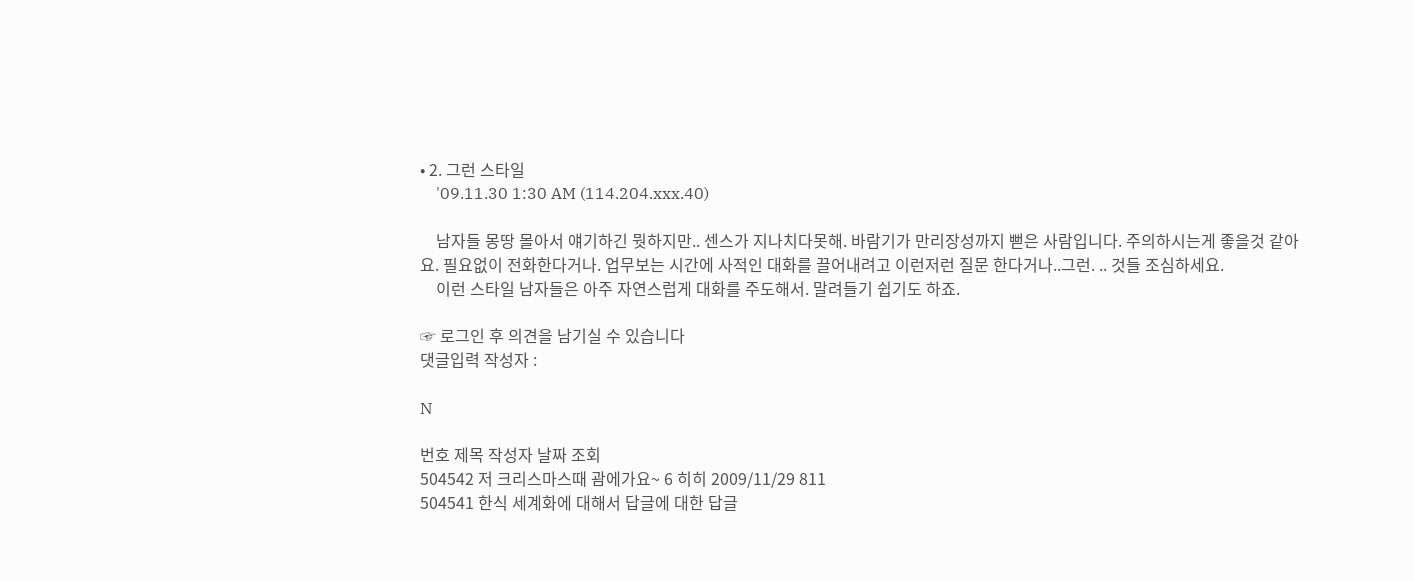• 2. 그런 스타일
    '09.11.30 1:30 AM (114.204.xxx.40)

    남자들 몽땅 몰아서 얘기하긴 뭣하지만.. 센스가 지나치다못해. 바람기가 만리장성까지 뻗은 사람입니다. 주의하시는게 좋을것 같아요. 필요없이 전화한다거나. 업무보는 시간에 사적인 대화를 끌어내려고 이런저런 질문 한다거나..그런. .. 것들 조심하세요.
    이런 스타일 남자들은 아주 자연스럽게 대화를 주도해서. 말려들기 쉽기도 하죠.

☞ 로그인 후 의견을 남기실 수 있습니다
댓글입력 작성자 :

N

번호 제목 작성자 날짜 조회
504542 저 크리스마스때 괌에가요~ 6 히히 2009/11/29 811
504541 한식 세계화에 대해서 답글에 대한 답글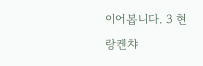이어봅니다. 3 현랑켄챠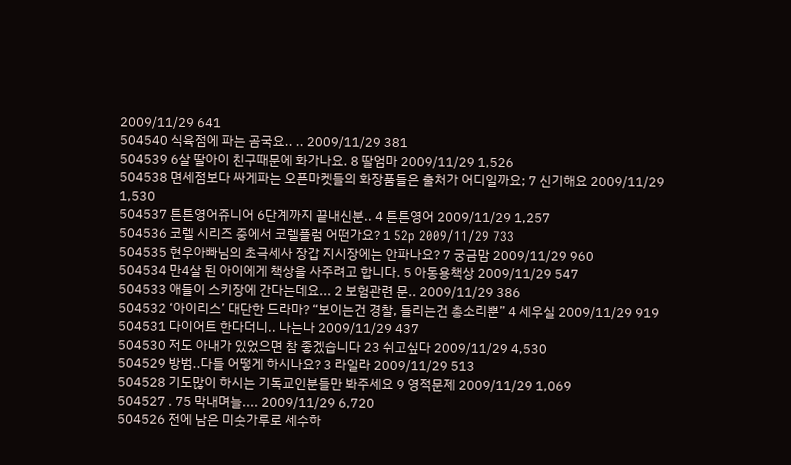2009/11/29 641
504540 식육점에 파는 곰국요.. .. 2009/11/29 381
504539 6살 딸아이 친구때문에 화가나요. 8 딸엄마 2009/11/29 1,526
504538 면세점보다 싸게파는 오픈마켓들의 화장품들은 출처가 어디일까요; 7 신기해요 2009/11/29 1,530
504537 튼튼영어쥬니어 6단계까지 끝내신분.. 4 튼튼영어 2009/11/29 1,257
504536 코렐 시리즈 중에서 코렐플럼 어떤가요? 1 52p 2009/11/29 733
504535 현우아빠님의 초극세사 장갑 지시장에는 안파나요? 7 궁금맘 2009/11/29 960
504534 만4살 된 아이에게 책상을 사주려고 합니다. 5 아동용책상 2009/11/29 547
504533 애들이 스키장에 간다는데요... 2 보험관련 문.. 2009/11/29 386
504532 ‘아이리스’ 대단한 드라마? “보이는건 경찰, 들리는건 총소리뿐” 4 세우실 2009/11/29 919
504531 다이어트 한다더니.. 나는나 2009/11/29 437
504530 저도 아내가 있었으면 참 좋겠습니다 23 쉬고싶다 2009/11/29 4,530
504529 방범..다들 어떻게 하시나요? 3 라일라 2009/11/29 513
504528 기도많이 하시는 기독교인분들만 봐주세요 9 영적문제 2009/11/29 1,069
504527 . 75 막내며늘.... 2009/11/29 6,720
504526 전에 남은 미숫가루로 세수하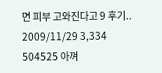면 피부 고와진다고 9 후기.. 2009/11/29 3,334
504525 아껴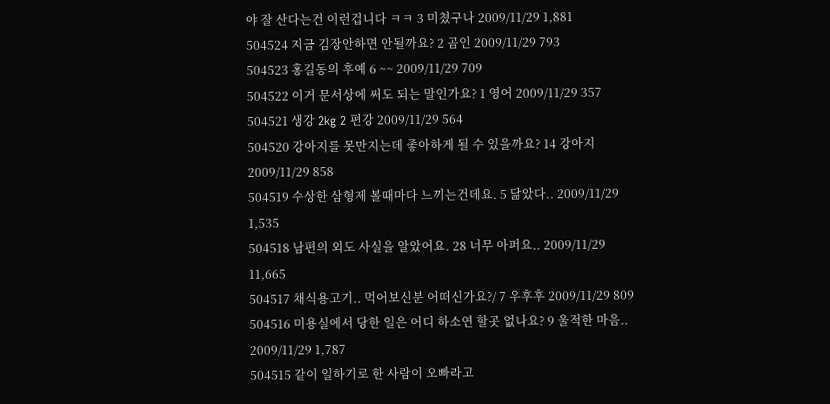야 잘 산다는건 이런겁니다 ㅋㅋ 3 미쳤구나 2009/11/29 1,881
504524 지금 김장안하면 안될까요? 2 곰인 2009/11/29 793
504523 홍길동의 후예 6 ~~ 2009/11/29 709
504522 이거 문서상에 써도 되는 말인가요? 1 영어 2009/11/29 357
504521 생강 2kg 2 편강 2009/11/29 564
504520 강아지를 못만지는데 좋아하게 될 수 있을까요? 14 강아지 2009/11/29 858
504519 수상한 삼형제 볼때마다 느끼는건데요. 5 닮았다.. 2009/11/29 1,535
504518 남편의 외도 사실을 알았어요. 28 너무 아퍼요.. 2009/11/29 11,665
504517 채식용고기.. 먹어보신분 어떠신가요?/ 7 우후후 2009/11/29 809
504516 미용실에서 당한 일은 어디 하소연 할곳 없나요? 9 울적한 마음.. 2009/11/29 1,787
504515 같이 일하기로 한 사람이 오빠라고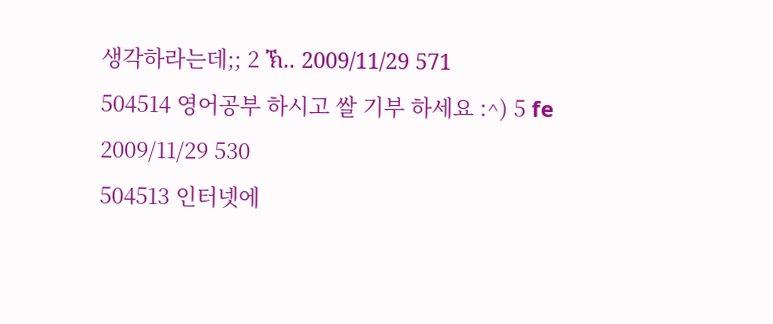생각하라는데;; 2 ኽ.. 2009/11/29 571
504514 영어공부 하시고 쌀 기부 하세요 :^) 5 fe 2009/11/29 530
504513 인터넷에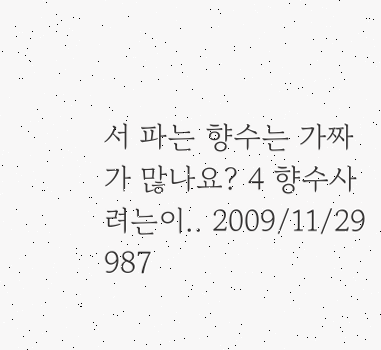서 파는 향수는 가짜가 많나요? 4 향수사려는이.. 2009/11/29 987